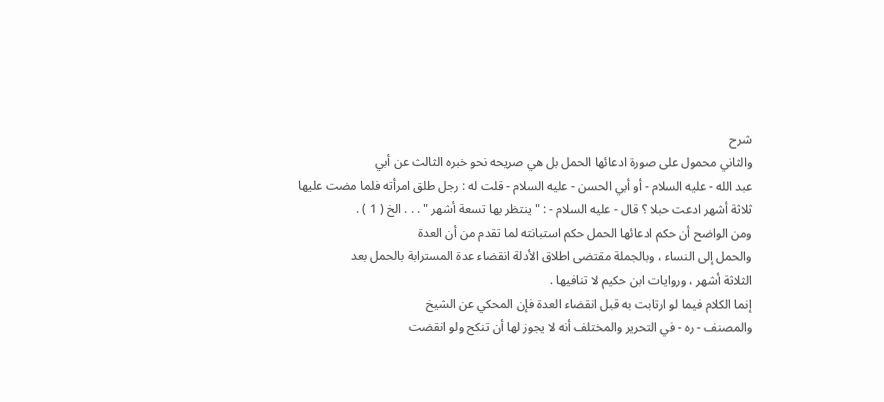شرح
والثاني محمول على صورة ادعائها الحمل بل هي صريحه نحو خبره الثالث عن أبي
عبد الله - عليه السلام - أو أبي الحسن - عليه السلام - قلت له : رجل طلق امرأته فلما مضت عليها
ثلاثة أشهر ادعت حبلا ؟ قال - عليه السلام - : " ينتظر بها تسعة أشهر " . . . الخ ( 1 ) .
ومن الواضح أن حكم ادعائها الحمل حكم استبانته لما تقدم من أن العدة
والحمل إلى النساء ، وبالجملة مقتضى اطلاق الأدلة انقضاء عدة المسترابة بالحمل بعد
الثلاثة أشهر ، وروايات ابن حكيم لا تنافيها .
إنما الكلام فيما لو ارتابت به قبل انقضاء العدة فإن المحكي عن الشيخ
والمصنف - ره - في التحرير والمختلف أنه لا يجوز لها أن تنكح ولو انقضت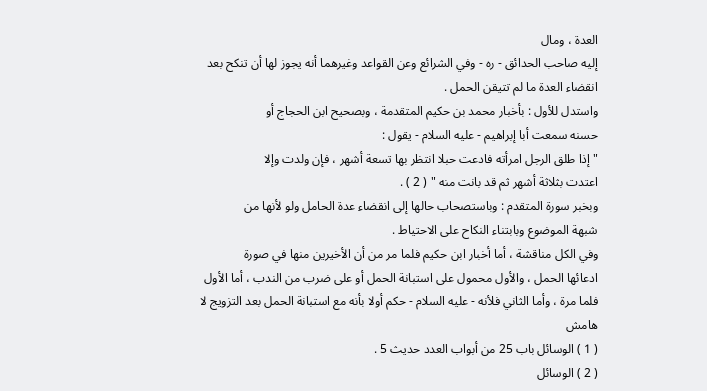العدة ، ومال
إليه صاحب الحدائق - ره - وفي الشرائع وعن القواعد وغيرهما أنه يجوز لها أن تنكح بعد
انقضاء العدة ما لم تتيقن الحمل .
واستدل للأول : بأخبار محمد بن حكيم المتقدمة ، وبصحيح ابن الحجاج أو
حسنه سمعت أبا إبراهيم - عليه السلام - يقول :
" إذا طلق الرجل امرأته فادعت حبلا انتظر بها تسعة أشهر ، فإن ولدت وإلا
اعتدت بثلاثة أشهر ثم قد بانت منه " ( 2 ) .
وبخبر سورة المتقدم : وباستصحاب حالها إلى انقضاء عدة الحامل ولو لأنها من
شبهة الموضوع وبابتناء النكاح على الاحتياط .
وفي الكل مناقشة ، أما أخبار ابن حكيم فلما مر من أن الأخيرين منها في صورة
ادعائها الحمل ، والأول محمول على استبانة الحمل أو على ضرب من الندب ، أما الأول
فلما مرة ، وأما الثاني فلأنه - عليه السلام - حكم أولا بأنه مع استبانة الحمل بعد التزويج لا
هامش
( 1 ) الوسائل باب 25 من أبواب العدد حديث 5 .
( 2 ) الوسائل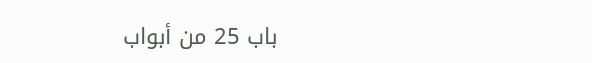باب 25 من أبواب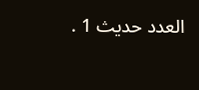العدد حديث 1 .